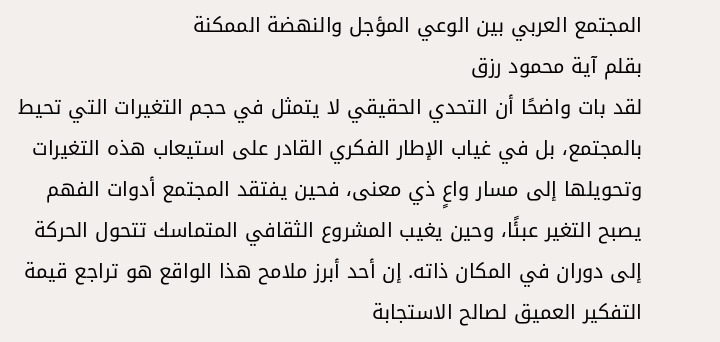المجتمع العربي بين الوعي المؤجل والنهضة الممكنة
بقلم آية محمود رزق
لقد بات واضحًا أن التحدي الحقيقي لا يتمثل في حجم التغيرات التي تحيط بالمجتمع، بل في غياب الإطار الفكري القادر على استيعاب هذه التغيرات وتحويلها إلى مسار واعٍ ذي معنى، فحين يفتقد المجتمع أدوات الفهم يصبح التغير عبئًا، وحين يغيب المشروع الثقافي المتماسك تتحول الحركة إلى دوران في المكان ذاته. إن أحد أبرز ملامح هذا الواقع هو تراجع قيمة التفكير العميق لصالح الاستجابة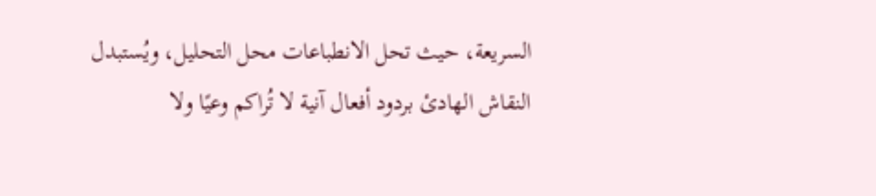السريعة، حيث تحل الانطباعات محل التحليل، ويُستبدل النقاش الهادئ بردود أفعال آنية لا تُراكم وعيًا ولا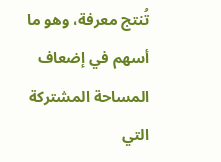تُنتج معرفة، وهو ما أسهم في إضعاف المساحة المشتركة التي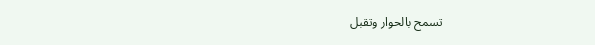تسمح بالحوار وتقبل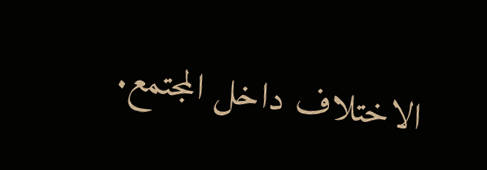الاختلاف داخل المجتمع.